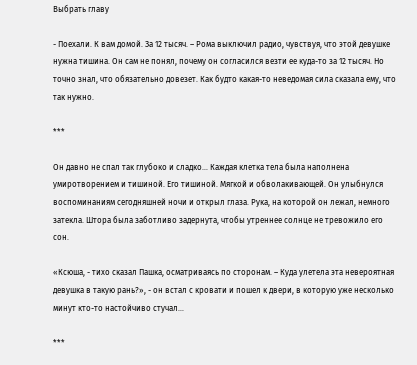Выбрать главу

- Поехали. К вам домой. За 12 тысяч. – Рома выключил радио, чувствуя, что этой девушке нужна тишина. Он сам не понял, почему он согласился везти ее куда-то за 12 тысяч. Но точно знал, что обязательно довезет. Как будто какая-то неведомая сила сказала ему, что так нужно.

***

Он давно не спал так глубоко и сладко… Каждая клетка тела была наполнена умиротворением и тишиной. Его тишиной. Мягкой и обволакивающей. Он улыбнулся воспоминаниям сегодняшней ночи и открыл глаза. Рука, на которой он лежал, немного затекла. Штора была заботливо задернута, чтобы утреннее солнце не тревожило его сон.

«Ксюша, - тихо сказал Пашка, осматриваясь по сторонам. – Куда улетела эта невероятная девушка в такую рань?», - он встал с кровати и пошел к двери, в которую уже несколько минут кто-то настойчиво стучал…

***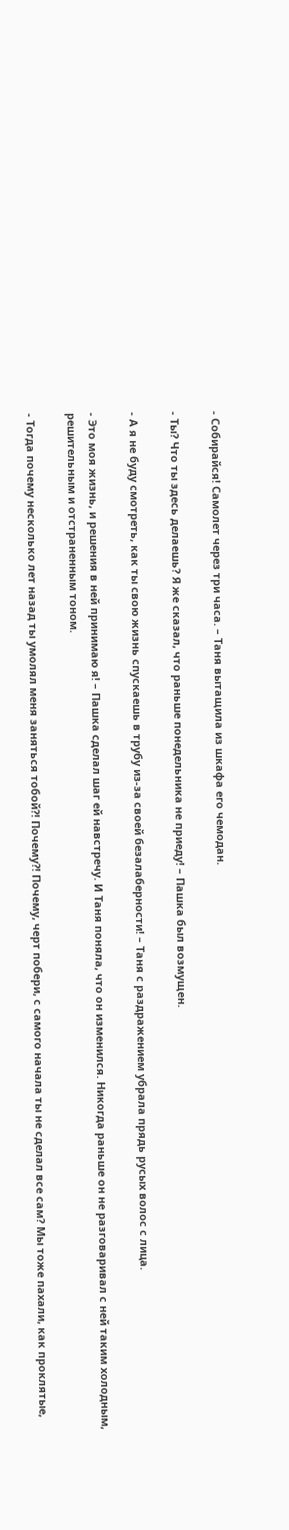- Собирайся! Самолет через три часа. – Таня вытащила из шкафа его чемодан.

- Ты? Что ты здесь делаешь? Я же сказал, что раньше понедельника не приеду! – Пашка был возмущен.

- А я не буду смотреть, как ты свою жизнь спускаешь в трубу из-за своей безалаберности! – Таня с раздражением убрала прядь русых волос с лица.

- Это моя жизнь, и решения в ней принимаю я! – Пашка сделал шаг ей навстречу. И Таня поняла, что он изменился. Никогда раньше он не разговаривал с ней таким холодным, решительным и отстраненным тоном.

- Тогда почему несколько лет назад ты умолял меня заняться тобой?! Почему?! Почему, черт побери, с самого начала ты не сделал все сам? Мы тоже пахали, как проклятые,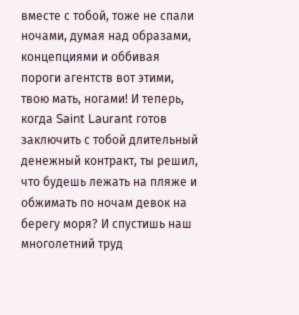вместе с тобой, тоже не спали ночами, думая над образами, концепциями и оббивая пороги агентств вот этими, твою мать, ногами! И теперь, когда Saint Laurant готов заключить с тобой длительный денежный контракт, ты решил, что будешь лежать на пляже и обжимать по ночам девок на берегу моря? И спустишь наш многолетний труд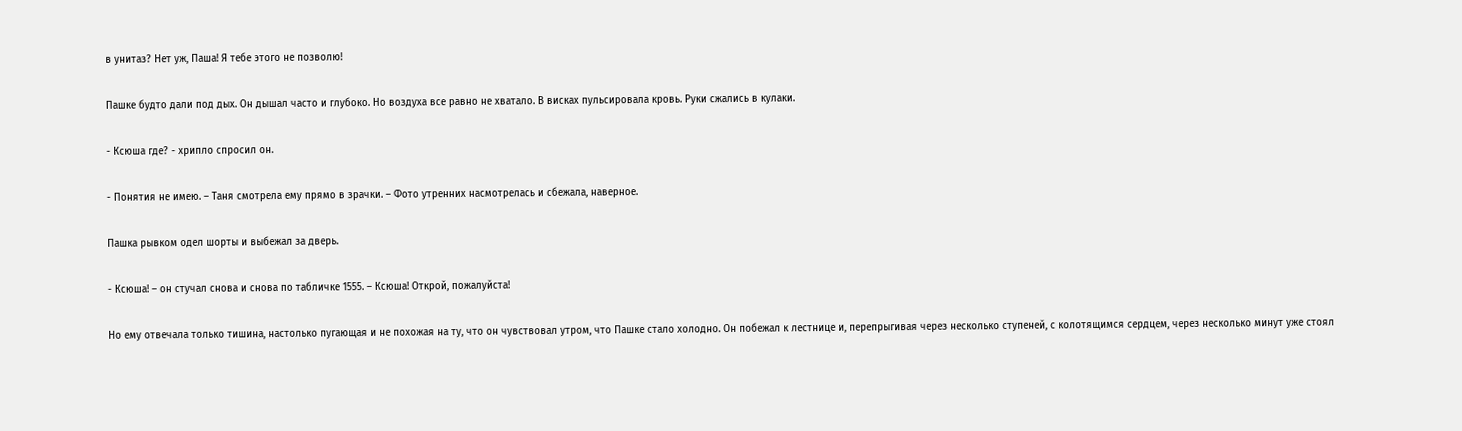в унитаз? Нет уж, Паша! Я тебе этого не позволю!

Пашке будто дали под дых. Он дышал часто и глубоко. Но воздуха все равно не хватало. В висках пульсировала кровь. Руки сжались в кулаки.

- Ксюша где? - хрипло спросил он.

- Понятия не имею. – Таня смотрела ему прямо в зрачки. – Фото утренних насмотрелась и сбежала, наверное.

Пашка рывком одел шорты и выбежал за дверь.

- Ксюша! – он стучал снова и снова по табличке 1555. – Ксюша! Открой, пожалуйста!

Но ему отвечала только тишина, настолько пугающая и не похожая на ту, что он чувствовал утром, что Пашке стало холодно. Он побежал к лестнице и, перепрыгивая через несколько ступеней, с колотящимся сердцем, через несколько минут уже стоял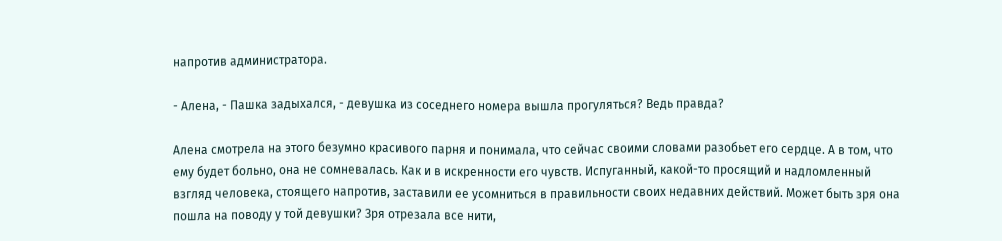напротив администратора.

- Алена, - Пашка задыхался, - девушка из соседнего номера вышла прогуляться? Ведь правда?

Алена смотрела на этого безумно красивого парня и понимала, что сейчас своими словами разобьет его сердце. А в том, что ему будет больно, она не сомневалась. Как и в искренности его чувств. Испуганный, какой-то просящий и надломленный взгляд человека, стоящего напротив, заставили ее усомниться в правильности своих недавних действий. Может быть зря она пошла на поводу у той девушки? Зря отрезала все нити,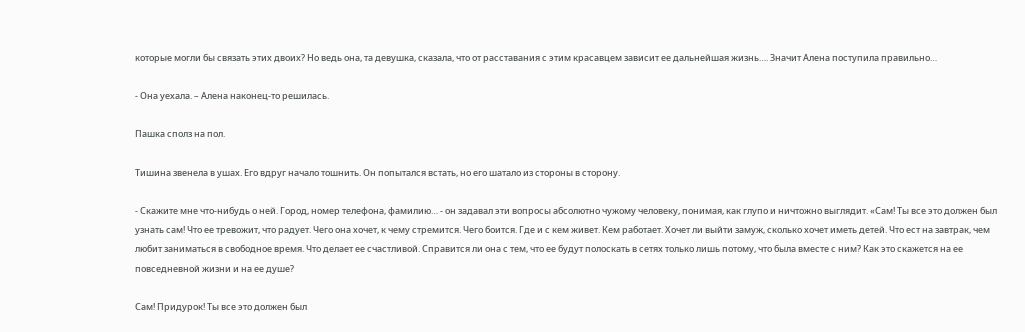которые могли бы связать этих двоих? Но ведь она, та девушка, сказала, что от расставания с этим красавцем зависит ее дальнейшая жизнь…. Значит Алена поступила правильно…

- Она уехала. – Алена наконец-то решилась.

Пашка сполз на пол.

Тишина звенела в ушах. Его вдруг начало тошнить. Он попытался встать, но его шатало из стороны в сторону.

- Скажите мне что-нибудь о ней. Город, номер телефона, фамилию… - он задавал эти вопросы абсолютно чужому человеку, понимая, как глупо и ничтожно выглядит. «Сам! Ты все это должен был узнать сам! Что ее тревожит, что радует. Чего она хочет, к чему стремится. Чего боится. Где и с кем живет. Кем работает. Хочет ли выйти замуж, сколько хочет иметь детей. Что ест на завтрак, чем любит заниматься в свободное время. Что делает ее счастливой. Справится ли она с тем, что ее будут полоскать в сетях только лишь потому, что была вместе с ним? Как это скажется на ее повседневной жизни и на ее душе?

Сам! Придурок! Ты все это должен был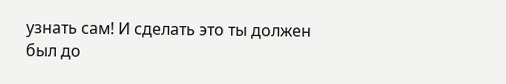узнать сам! И сделать это ты должен был до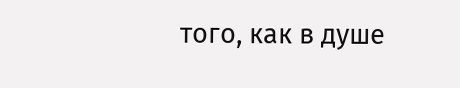того, как в душе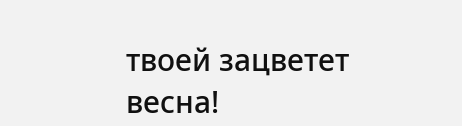твоей зацветет весна!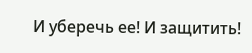И уберечь ее! И защитить!